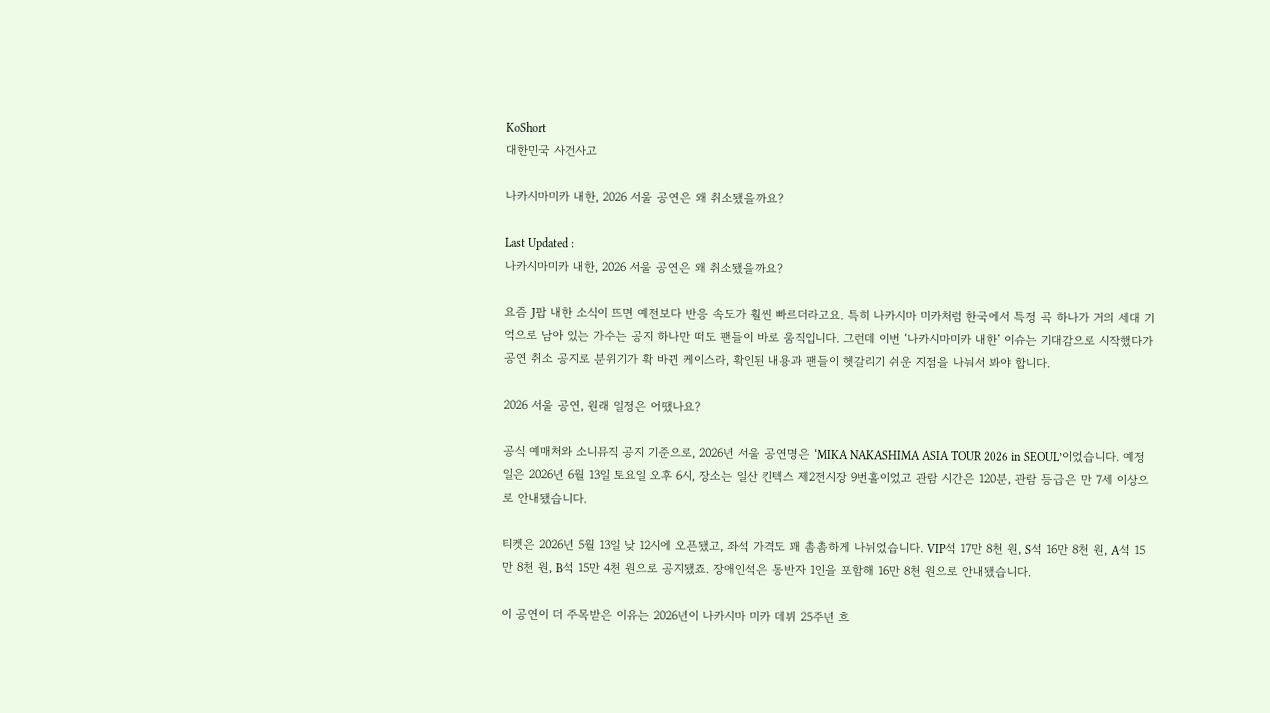KoShort
대한민국 사건사고

나카시마미카 내한, 2026 서울 공연은 왜 취소됐을까요?

Last Updated :
나카시마미카 내한, 2026 서울 공연은 왜 취소됐을까요?

요즘 J팝 내한 소식이 뜨면 예전보다 반응 속도가 훨씬 빠르더라고요. 특히 나카시마 미카처럼 한국에서 특정 곡 하나가 거의 세대 기억으로 남아 있는 가수는 공지 하나만 떠도 팬들이 바로 움직입니다. 그런데 이번 ‘나카시마미카 내한’ 이슈는 기대감으로 시작했다가 공연 취소 공지로 분위기가 확 바뀐 케이스라, 확인된 내용과 팬들이 헷갈리기 쉬운 지점을 나눠서 봐야 합니다.

2026 서울 공연, 원래 일정은 어땠나요?

공식 예매처와 소니뮤직 공지 기준으로, 2026년 서울 공연명은 ‘MIKA NAKASHIMA ASIA TOUR 2026 in SEOUL’이었습니다. 예정일은 2026년 6월 13일 토요일 오후 6시, 장소는 일산 킨텍스 제2전시장 9번홀이었고 관람 시간은 120분, 관람 등급은 만 7세 이상으로 안내됐습니다.

티켓은 2026년 5월 13일 낮 12시에 오픈됐고, 좌석 가격도 꽤 촘촘하게 나뉘었습니다. VIP석 17만 8천 원, S석 16만 8천 원, A석 15만 8천 원, B석 15만 4천 원으로 공지됐죠. 장애인석은 동반자 1인을 포함해 16만 8천 원으로 안내됐습니다.

이 공연이 더 주목받은 이유는 2026년이 나카시마 미카 데뷔 25주년 흐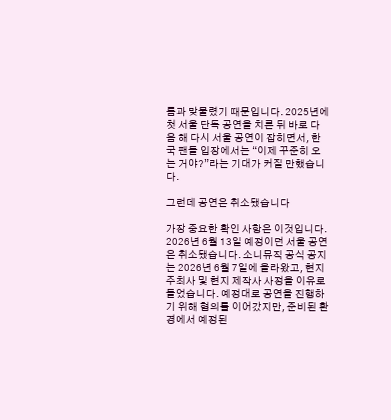름과 맞물렸기 때문입니다. 2025년에 첫 서울 단독 공연을 치른 뒤 바로 다음 해 다시 서울 공연이 잡히면서, 한국 팬들 입장에서는 “이제 꾸준히 오는 거야?”라는 기대가 커질 만했습니다.

그런데 공연은 취소됐습니다

가장 중요한 확인 사항은 이것입니다. 2026년 6월 13일 예정이던 서울 공연은 취소됐습니다. 소니뮤직 공식 공지는 2026년 6월 7일에 올라왔고, 현지 주최사 및 현지 제작사 사정을 이유로 들었습니다. 예정대로 공연을 진행하기 위해 협의를 이어갔지만, 준비된 환경에서 예정된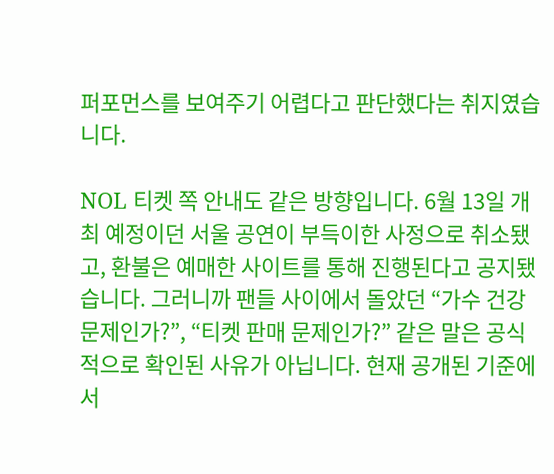퍼포먼스를 보여주기 어렵다고 판단했다는 취지였습니다.

NOL 티켓 쪽 안내도 같은 방향입니다. 6월 13일 개최 예정이던 서울 공연이 부득이한 사정으로 취소됐고, 환불은 예매한 사이트를 통해 진행된다고 공지됐습니다. 그러니까 팬들 사이에서 돌았던 “가수 건강 문제인가?”, “티켓 판매 문제인가?” 같은 말은 공식적으로 확인된 사유가 아닙니다. 현재 공개된 기준에서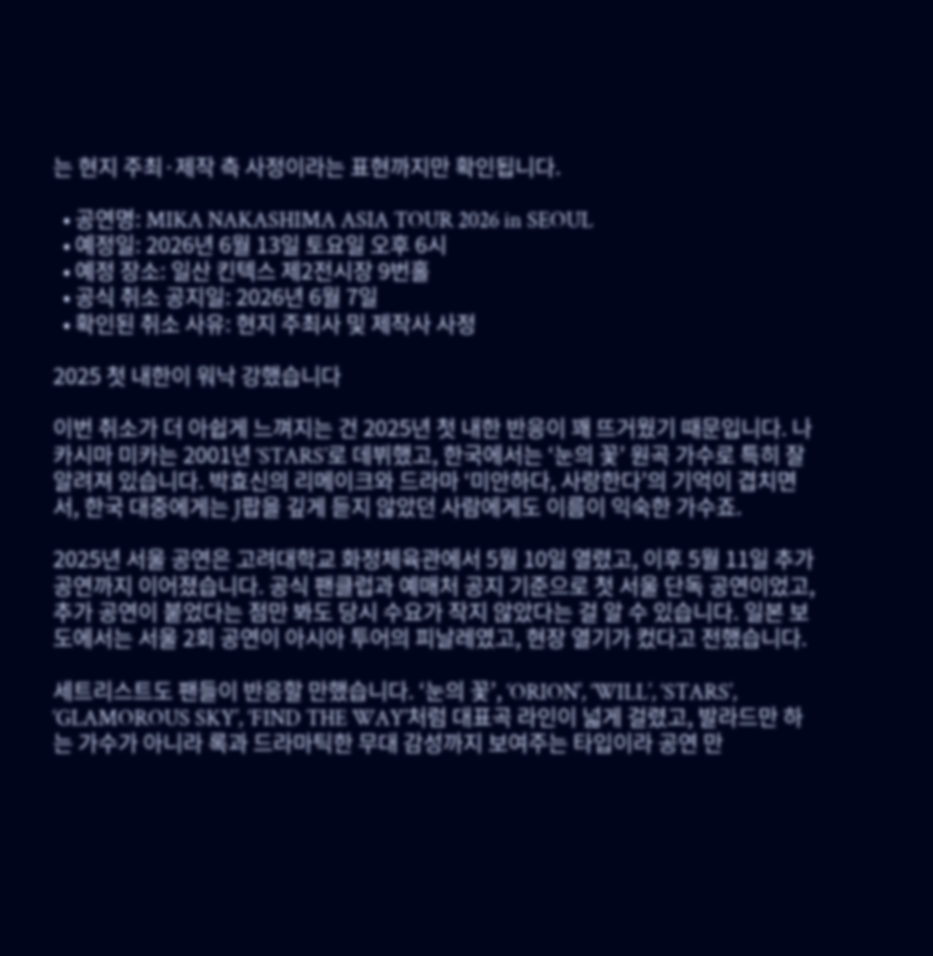는 현지 주최·제작 측 사정이라는 표현까지만 확인됩니다.

  • 공연명: MIKA NAKASHIMA ASIA TOUR 2026 in SEOUL
  • 예정일: 2026년 6월 13일 토요일 오후 6시
  • 예정 장소: 일산 킨텍스 제2전시장 9번홀
  • 공식 취소 공지일: 2026년 6월 7일
  • 확인된 취소 사유: 현지 주최사 및 제작사 사정

2025 첫 내한이 워낙 강했습니다

이번 취소가 더 아쉽게 느껴지는 건 2025년 첫 내한 반응이 꽤 뜨거웠기 때문입니다. 나카시마 미카는 2001년 ‘STARS’로 데뷔했고, 한국에서는 ‘눈의 꽃’ 원곡 가수로 특히 잘 알려져 있습니다. 박효신의 리메이크와 드라마 ‘미안하다, 사랑한다’의 기억이 겹치면서, 한국 대중에게는 J팝을 깊게 듣지 않았던 사람에게도 이름이 익숙한 가수죠.

2025년 서울 공연은 고려대학교 화정체육관에서 5월 10일 열렸고, 이후 5월 11일 추가 공연까지 이어졌습니다. 공식 팬클럽과 예매처 공지 기준으로 첫 서울 단독 공연이었고, 추가 공연이 붙었다는 점만 봐도 당시 수요가 작지 않았다는 걸 알 수 있습니다. 일본 보도에서는 서울 2회 공연이 아시아 투어의 피날레였고, 현장 열기가 컸다고 전했습니다.

세트리스트도 팬들이 반응할 만했습니다. ‘눈의 꽃’, ‘ORION’, ‘WILL’, ‘STARS’, ‘GLAMOROUS SKY’, ‘FIND THE WAY’처럼 대표곡 라인이 넓게 걸렸고, 발라드만 하는 가수가 아니라 록과 드라마틱한 무대 감성까지 보여주는 타입이라 공연 만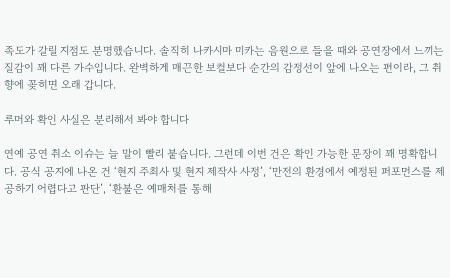족도가 갈릴 지점도 분명했습니다. 솔직히 나카시마 미카는 음원으로 들을 때와 공연장에서 느끼는 질감이 꽤 다른 가수입니다. 완벽하게 매끈한 보컬보다 순간의 감정선이 앞에 나오는 편이라, 그 취향에 꽂히면 오래 갑니다.

루머와 확인 사실은 분리해서 봐야 합니다

연예 공연 취소 이슈는 늘 말이 빨리 붙습니다. 그런데 이번 건은 확인 가능한 문장이 꽤 명확합니다. 공식 공지에 나온 건 ‘현지 주최사 및 현지 제작사 사정’, ‘만전의 환경에서 예정된 퍼포먼스를 제공하기 어렵다고 판단’, ‘환불은 예매처를 통해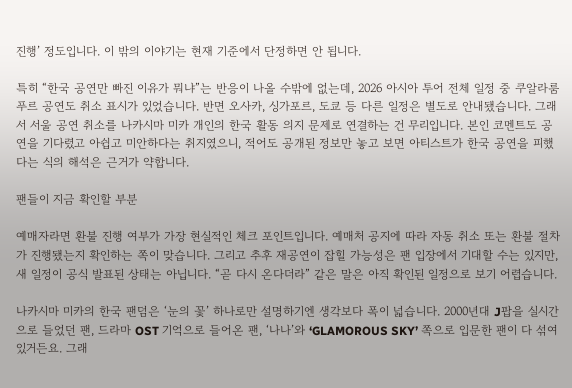진행’ 정도입니다. 이 밖의 이야기는 현재 기준에서 단정하면 안 됩니다.

특히 “한국 공연만 빠진 이유가 뭐냐”는 반응이 나올 수밖에 없는데, 2026 아시아 투어 전체 일정 중 쿠알라룸푸르 공연도 취소 표시가 있었습니다. 반면 오사카, 싱가포르, 도쿄 등 다른 일정은 별도로 안내됐습니다. 그래서 서울 공연 취소를 나카시마 미카 개인의 한국 활동 의지 문제로 연결하는 건 무리입니다. 본인 코멘트도 공연을 기다렸고 아쉽고 미안하다는 취지였으니, 적어도 공개된 정보만 놓고 보면 아티스트가 한국 공연을 피했다는 식의 해석은 근거가 약합니다.

팬들이 지금 확인할 부분

예매자라면 환불 진행 여부가 가장 현실적인 체크 포인트입니다. 예매처 공지에 따라 자동 취소 또는 환불 절차가 진행됐는지 확인하는 쪽이 맞습니다. 그리고 추후 재공연이 잡힐 가능성은 팬 입장에서 기대할 수는 있지만, 새 일정이 공식 발표된 상태는 아닙니다. “곧 다시 온다더라” 같은 말은 아직 확인된 일정으로 보기 어렵습니다.

나카시마 미카의 한국 팬덤은 ‘눈의 꽃’ 하나로만 설명하기엔 생각보다 폭이 넓습니다. 2000년대 J팝을 실시간으로 들었던 팬, 드라마 OST 기억으로 들어온 팬, ‘나나’와 ‘GLAMOROUS SKY’ 쪽으로 입문한 팬이 다 섞여 있거든요. 그래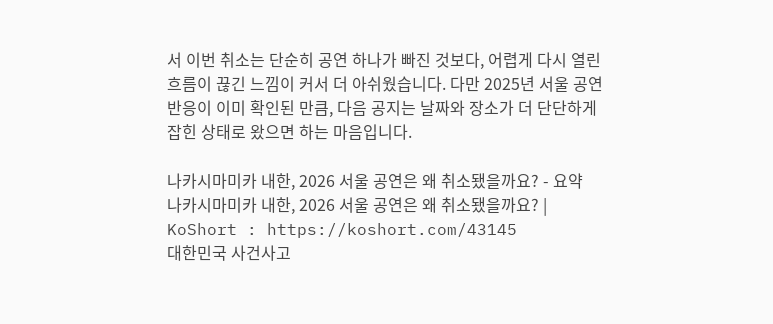서 이번 취소는 단순히 공연 하나가 빠진 것보다, 어렵게 다시 열린 흐름이 끊긴 느낌이 커서 더 아쉬웠습니다. 다만 2025년 서울 공연 반응이 이미 확인된 만큼, 다음 공지는 날짜와 장소가 더 단단하게 잡힌 상태로 왔으면 하는 마음입니다.

나카시마미카 내한, 2026 서울 공연은 왜 취소됐을까요? - 요약
나카시마미카 내한, 2026 서울 공연은 왜 취소됐을까요? | KoShort : https://koshort.com/43145
대한민국 사건사고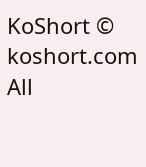KoShort © koshort.com All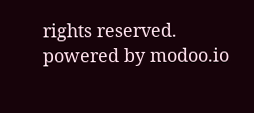rights reserved. powered by modoo.io